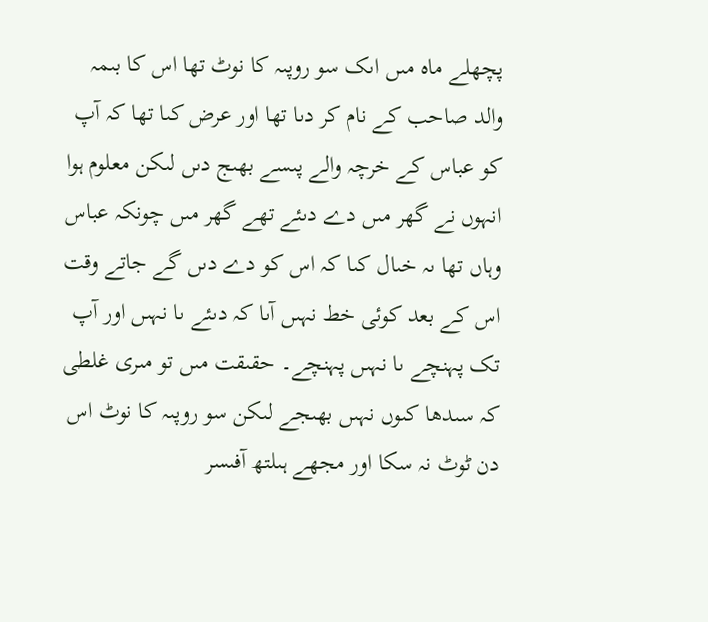پچھلے ماہ مىں اىک سو روپىہ کا نوٹ تھا اس کا بىمہ والد صاحب کے نام کر دىا تھا اور عرض کىا تھا کہ آپ کو عباس کے خرچہ والے پىسے بھىج دىں لىکن معلوم ہوا انہوں نے گھر مىں دے دىئے تھے گھر مىں چونکہ عباس وہاں تھا ىہ خىال کىا کہ اس کو دے دىں گے جاتے وقت اس کے بعد کوئى خط نہىں آىا کہ دىئے ىا نہىں اور آپ تک پہنچے ىا نہىں پہنچے۔ حقىقت مىں تو مىرى غلطى کہ سىدھا کىوں نہىں بھىجے لىکن سو روپىہ کا نوٹ اس دن ٹوٹ نہ سکا اور مجھے ہىلتھ آفىسر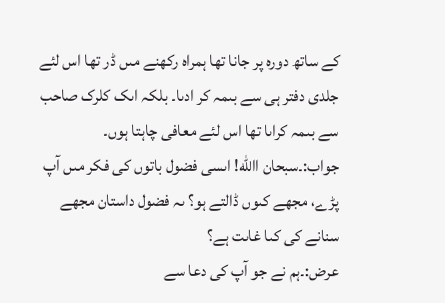کے ساتھ دورہ پر جانا تھا ہمراہ رکھنے مىں ڈر تھا اس لئے جلدى دفتر ہى سے بىمہ کر ادىا۔ بلکہ اىک کلرک صاحب سے بىمہ کراىا تھا اس لئے معافى چاہتا ہوں۔
جواب:۔سبحان االله! اىسى فضول باتوں کى فکر مىں آپ پڑے، مجھے کىوں ڈالتے ہو؟ ىہ فضول داستان مجھے سنانے کى کىا غاىت ہے؟
عرض:۔ہم نے جو آپ کى دعا سے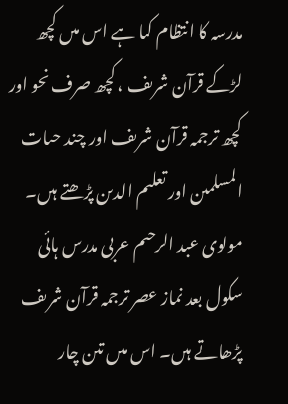مدرسہ کا انتظام کىا ہے اس مىں کچھ لڑکے قرآن شرىف ، کچھ صرف نحو اور کچھ ترجمہ قرآن شرىف اور چند حىات المسلمىن اور تعلىم الدىن پڑھتے ہىں۔ مولوى عبد الرحىم عربى مدرس ہائى سکول بعد نماز عصر ترجمہ قرآن شرىف پڑھاتے ہىں۔ اس مىں تىن چار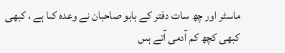ماسٹر اور چھ سات دفتر کے بابو صاحبان نے وعدہ کىا ہے ، کبھى کبھى کچھ کم آدمى آتے ہىں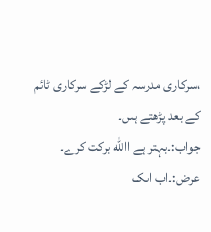،سرکارى مدرسہ کے لڑکے سرکارى ٹائم کے بعد پڑھتے ہىں۔
جواب:۔بہتر ہے االله برکت کرے۔
عرض:۔اب اىک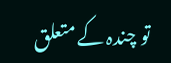تو چندہ کے متعلق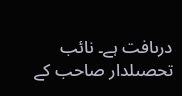درىافت ہے۔ نائب تحصىلدار صاحب کے